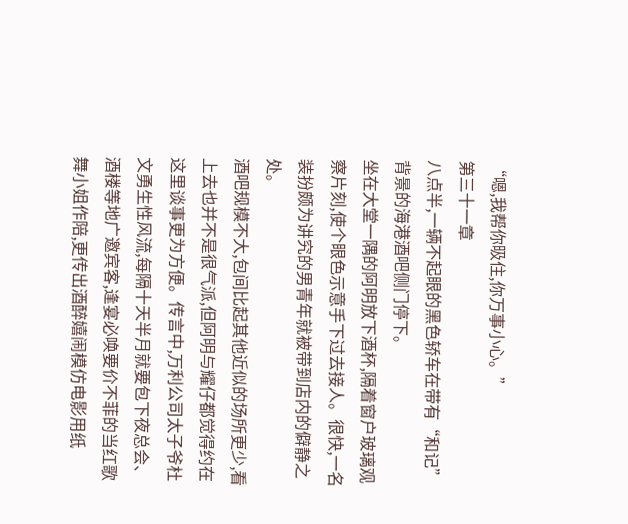“嗯,我帮你昅住,你万事小心。”
第三十一章
八点半,一辆不起眼的黑色轿车在带有“和记”背景的海港酒吧侧门停下。
坐在大堂一隅的阿明放下酒杯,隔着窗户玻璃观察片刻,使个眼色示意手下过去接人。很快,一名装扮颇为讲究的男青年就被带到店内的僻静之处。
酒吧规模不大,包间比起其他近似的场所更少,看上去也并不是很气派,但阿明与耀仔都觉得约在这里谈事更为方便。传言中,万利公司太子爷杜文勇生性风流,每隔十天半月就要包下夜总会、酒楼等地广邀宾客,逢宴必唤要价不菲的当红歌舞小姐作陪,更传出酒醉嬉闹模仿电影用纸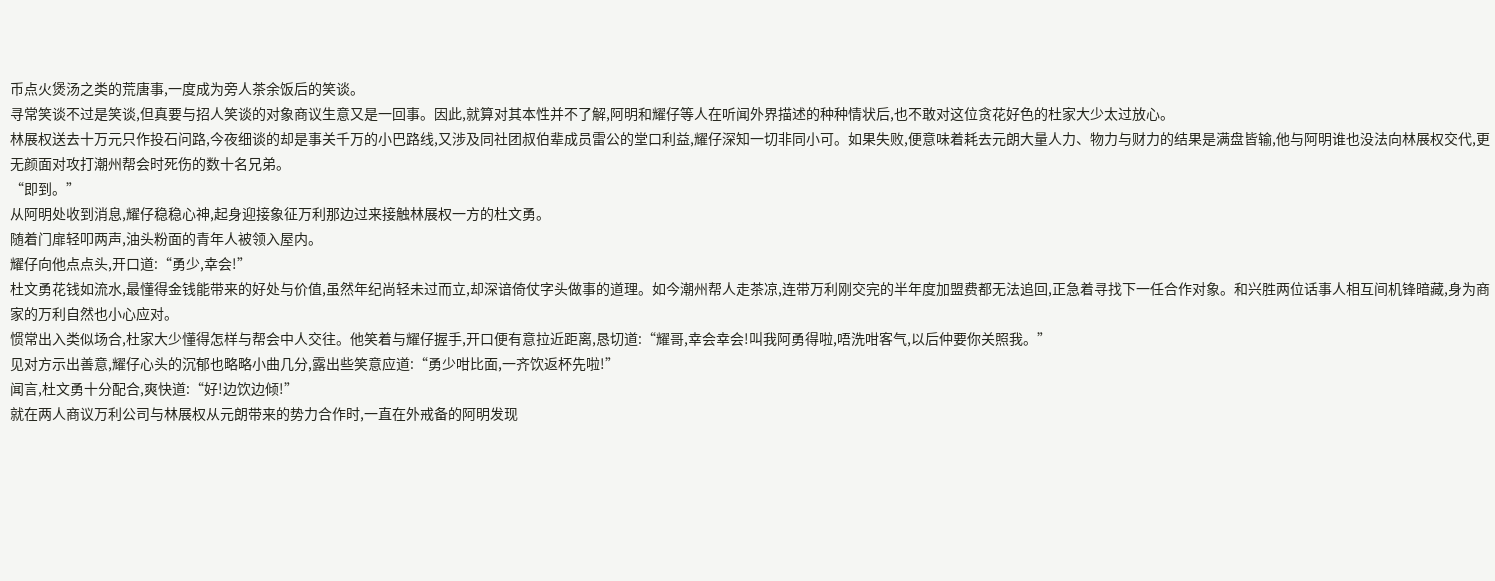币点火煲汤之类的荒唐事,一度成为旁人茶余饭后的笑谈。
寻常笑谈不过是笑谈,但真要与招人笑谈的对象商议生意又是一回事。因此,就算对其本性并不了解,阿明和耀仔等人在听闻外界描述的种种情状后,也不敢对这位贪花好色的杜家大少太过放心。
林展权送去十万元只作投石问路,今夜细谈的却是事关千万的小巴路线,又涉及同社团叔伯辈成员雷公的堂口利益,耀仔深知一切非同小可。如果失败,便意味着耗去元朗大量人力、物力与财力的结果是满盘皆输,他与阿明谁也没法向林展权交代,更无颜面对攻打潮州帮会时死伤的数十名兄弟。
“即到。”
从阿明处收到消息,耀仔稳稳心神,起身迎接象征万利那边过来接触林展权一方的杜文勇。
随着门扉轻叩两声,油头粉面的青年人被领入屋内。
耀仔向他点点头,开口道:“勇少,幸会!”
杜文勇花钱如流水,最懂得金钱能带来的好处与价值,虽然年纪尚轻未过而立,却深谙倚仗字头做事的道理。如今潮州帮人走茶凉,连带万利刚交完的半年度加盟费都无法追回,正急着寻找下一任合作对象。和兴胜两位话事人相互间机锋暗藏,身为商家的万利自然也小心应对。
惯常出入类似场合,杜家大少懂得怎样与帮会中人交往。他笑着与耀仔握手,开口便有意拉近距离,恳切道:“耀哥,幸会幸会!叫我阿勇得啦,唔洗咁客气,以后仲要你关照我。”
见对方示出善意,耀仔心头的沉郁也略略小曲几分,露出些笑意应道:“勇少咁比面,一齐饮返杯先啦!”
闻言,杜文勇十分配合,爽快道:“好!边饮边倾!”
就在两人商议万利公司与林展权从元朗带来的势力合作时,一直在外戒备的阿明发现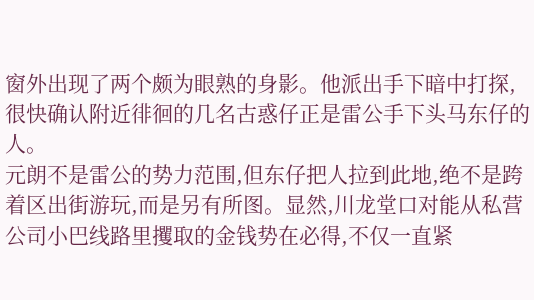窗外出现了两个颇为眼熟的身影。他派出手下暗中打探,很快确认附近徘徊的几名古惑仔正是雷公手下头马东仔的人。
元朗不是雷公的势力范围,但东仔把人拉到此地,绝不是跨着区出街游玩,而是另有所图。显然,川龙堂口对能从私营公司小巴线路里攫取的金钱势在必得,不仅一直紧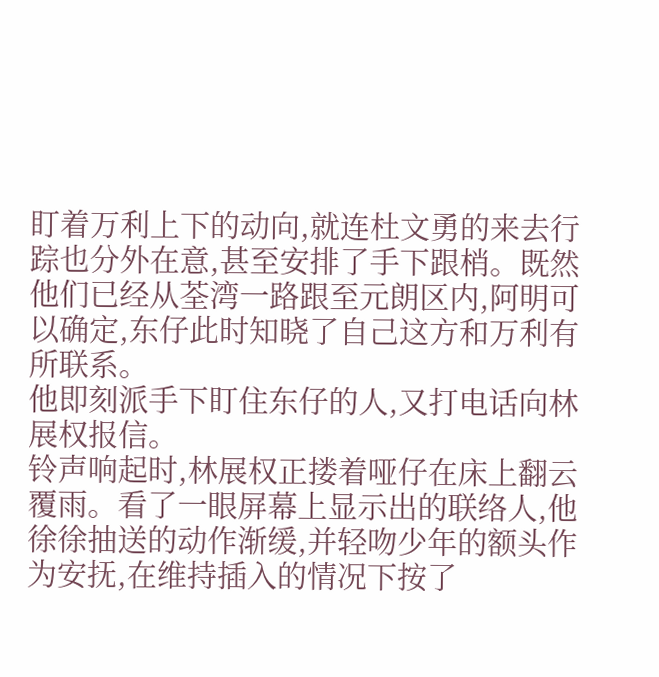盯着万利上下的动向,就连杜文勇的来去行踪也分外在意,甚至安排了手下跟梢。既然他们已经从荃湾一路跟至元朗区内,阿明可以确定,东仔此时知晓了自己这方和万利有所联系。
他即刻派手下盯住东仔的人,又打电话向林展权报信。
铃声响起时,林展权正搂着哑仔在床上翻云覆雨。看了一眼屏幕上显示出的联络人,他徐徐抽送的动作渐缓,并轻吻少年的额头作为安抚,在维持插入的情况下按了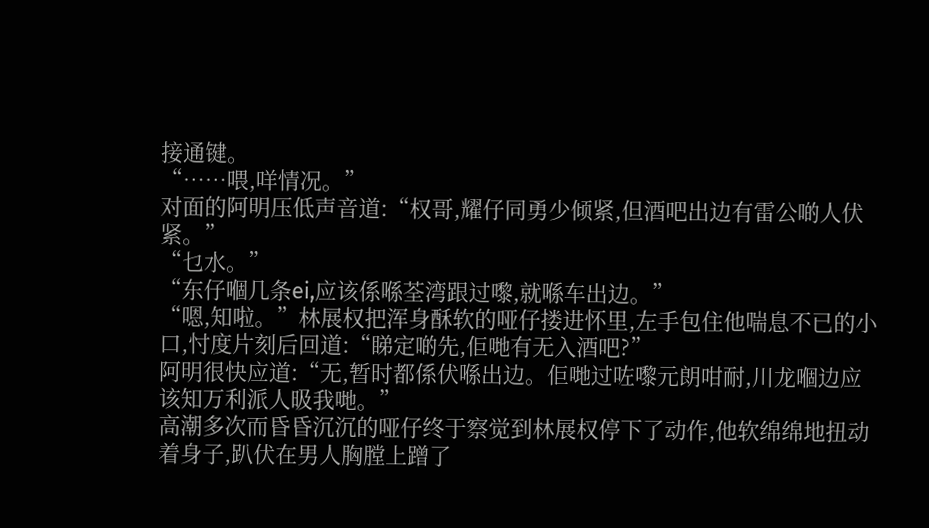接通键。
“……喂,咩情况。”
对面的阿明压低声音道:“权哥,耀仔同勇少倾紧,但酒吧出边有雷公啲人伏紧。”
“乜水。”
“东仔嗰几条ei,应该係喺荃湾跟过嚟,就喺车出边。”
“嗯,知啦。”林展权把浑身酥软的哑仔搂进怀里,左手包住他喘息不已的小口,忖度片刻后回道:“睇定啲先,佢哋有无入酒吧?”
阿明很快应道:“无,暂时都係伏喺出边。佢哋过咗嚟元朗咁耐,川龙嗰边应该知万利派人昅我哋。”
高潮多次而昏昏沉沉的哑仔终于察觉到林展权停下了动作,他软绵绵地扭动着身子,趴伏在男人胸膛上蹭了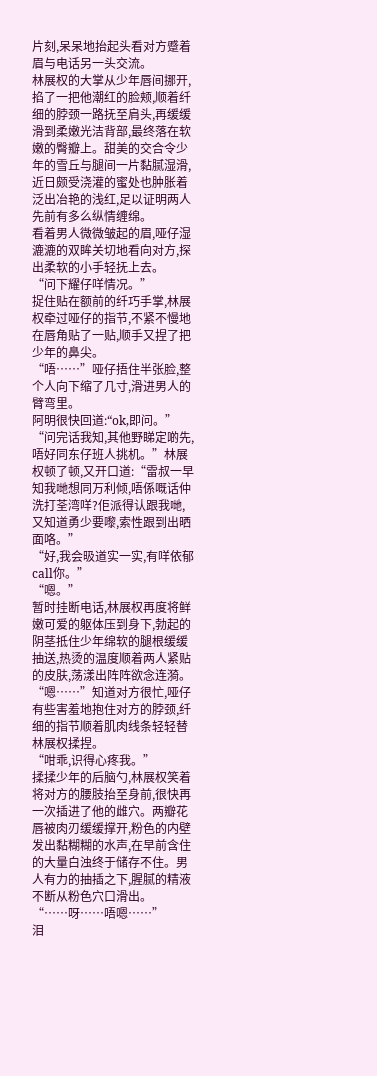片刻,呆呆地抬起头看对方蹙着眉与电话另一头交流。
林展权的大掌从少年唇间挪开,掐了一把他潮红的脸颊,顺着纤细的脖颈一路抚至肩头,再缓缓滑到柔嫩光洁背部,最终落在软嫩的臀瓣上。甜美的交合令少年的雪丘与腿间一片黏腻湿滑,近日颇受浇灌的蜜处也肿胀着泛出冶艳的浅红,足以证明两人先前有多么纵情缠绵。
看着男人微微皱起的眉,哑仔湿漉漉的双眸关切地看向对方,探出柔软的小手轻抚上去。
“问下耀仔咩情况。”
捉住贴在额前的纤巧手掌,林展权牵过哑仔的指节,不紧不慢地在唇角贴了一贴,顺手又捏了把少年的鼻尖。
“唔……”哑仔捂住半张脸,整个人向下缩了几寸,滑进男人的臂弯里。
阿明很快回道:“ok,即问。”
“问完话我知,其他野睇定啲先,唔好同东仔班人挑机。”林展权顿了顿,又开口道:“雷叔一早知我哋想同万利倾,唔係嘅话仲洗打荃湾咩?佢派得认跟我哋,又知道勇少要嚟,索性跟到出晒面咯。”
“好,我会昅道实一实,有咩依郁call你。”
“嗯。”
暂时挂断电话,林展权再度将鲜嫩可爱的躯体压到身下,勃起的阴茎抵住少年绵软的腿根缓缓抽送,热烫的温度顺着两人紧贴的皮肤,荡漾出阵阵欲念连漪。
“嗯……”知道对方很忙,哑仔有些害羞地抱住对方的脖颈,纤细的指节顺着肌肉线条轻轻替林展权揉捏。
“咁乖,识得心疼我。”
揉揉少年的后脑勺,林展权笑着将对方的腰肢抬至身前,很快再一次插进了他的雌穴。两瓣花唇被肉刃缓缓撑开,粉色的内壁发出黏糊糊的水声,在早前含住的大量白浊终于储存不住。男人有力的抽插之下,腥腻的精液不断从粉色穴口滑出。
“……呀……唔嗯……”
泪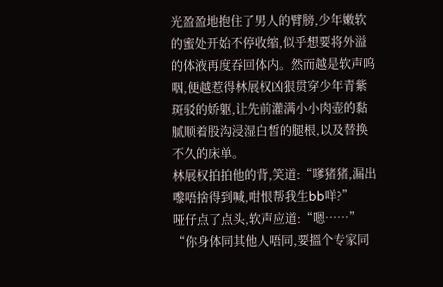光盈盈地抱住了男人的臂膀,少年嫩软的蜜处开始不停收缩,似乎想要将外溢的体液再度吞回体内。然而越是软声呜咽,便越惹得林展权凶狠贯穿少年青紫斑驳的娇躯,让先前灌满小小肉壶的黏腻顺着股沟浸湿白皙的腿根,以及替换不久的床单。
林展权拍拍他的背,笑道:“嗲猪猪,漏出嚟唔捨得到喊,咁恨帮我生bb咩?”
哑仔点了点头,软声应道:“嗯……”
“你身体同其他人唔同,要搵个专家同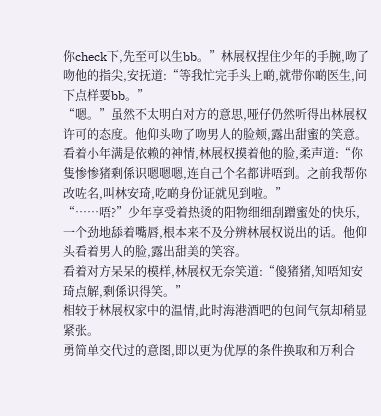你check下,先至可以生bb。”林展权捏住少年的手腕,吻了吻他的指尖,安抚道:“等我忙完手头上啲,就带你啲医生,问下点样要bb。”
“嗯。”虽然不太明白对方的意思,哑仔仍然听得出林展权许可的态度。他仰头吻了吻男人的脸颊,露出甜蜜的笑意。
看着小年满是依赖的神情,林展权摸着他的脸,柔声道:“你隻惨惨猪剩係识嗯嗯嗯,连自己个名都讲唔到。之前我帮你改咗名,叫林安琦,吃啲身份证就见到啦。”
“……唔?”少年享受着热烫的阳物细细刮蹭蜜处的快乐,一个劲地舔着嘴唇,根本来不及分辨林展权说出的话。他仰头看着男人的脸,露出甜美的笑容。
看着对方呆呆的模样,林展权无奈笑道:“傻猪猪,知唔知安琦点解,剩係识得笑。”
相较于林展权家中的温情,此时海港酒吧的包间气氛却稍显紧张。
勇简单交代过的意图,即以更为优厚的条件换取和万利合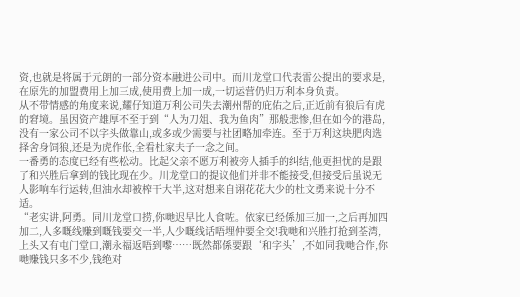资,也就是将属于元朗的一部分资本融进公司中。而川龙堂口代表雷公提出的要求是,在原先的加盟费用上加三成,使用费上加一成,一切运营仍归万利本身负责。
从不带情感的角度来说,耀仔知道万利公司失去潮州帮的庇佑之后,正近前有狼后有虎的窘境。虽因资产雄厚不至于到“人为刀俎、我为鱼肉”那般悲惨,但在如今的港岛,没有一家公司不以字头做靠山,或多或少需要与社团略加牵连。至于万利这块肥肉选择舍身饲狼,还是为虎作伥,全看杜家夫子一念之间。
一番勇的态度已经有些松动。比起父亲不愿万利被旁人插手的纠结,他更担忧的是跟了和兴胜后拿到的钱比现在少。川龙堂口的提议他们并非不能接受,但接受后虽说无人影响车行运转,但油水却被榨干大半,这对想来自诩花花大少的杜文勇来说十分不适。
“老实讲,阿勇。同川龙堂口捞,你哋迟早比人食咗。依家已经係加三加一,之后再加四加二,人多嘅线赚到嘅钱要交一半,人少嘅线话唔埋仲要全交!我哋和兴胜打抢到荃湾,上头又有屯门堂口,潮永福返唔到嚟……既然都係要跟‘和字头’,不如同我哋合作,你哋赚钱只多不少,钱绝对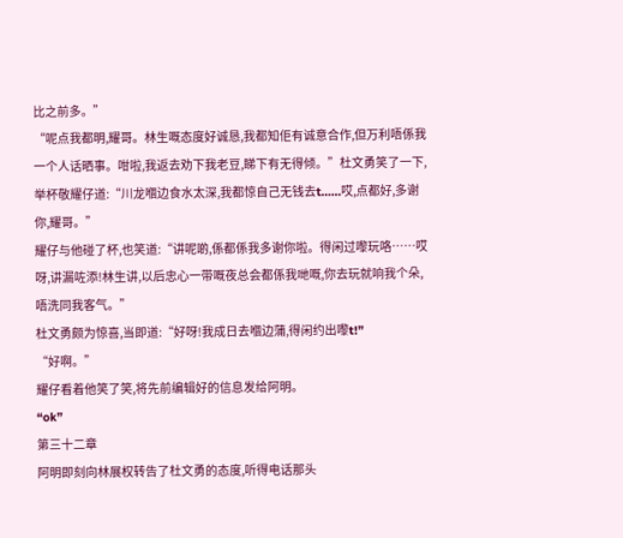比之前多。”
“呢点我都明,耀哥。林生嘅态度好诚恳,我都知佢有诚意合作,但万利唔係我一个人话晒事。咁啦,我返去劝下我老豆,睇下有无得倾。”杜文勇笑了一下,举杯敬耀仔道:“川龙嗰边食水太深,我都惊自己无钱去t……哎,点都好,多谢你,耀哥。”
耀仔与他碰了杯,也笑道:“讲呢啲,係都係我多谢你啦。得闲过嚟玩咯……哎呀,讲漏咗添!林生讲,以后忠心一带嘅夜总会都係我哋嘅,你去玩就响我个朵,唔洗同我客气。”
杜文勇颇为惊喜,当即道:“好呀!我成日去嗰边蒲,得闲约出嚟t!”
“好啊。”
耀仔看着他笑了笑,将先前编辑好的信息发给阿明。
“ok”
第三十二章
阿明即刻向林展权转告了杜文勇的态度,听得电话那头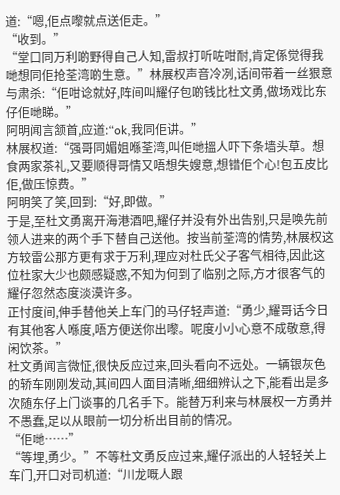道:“嗯,佢点嚟就点送佢走。”
“收到。”
“堂口同万利啲野得自己人知,雷叔打听咗咁耐,肯定係觉得我哋想同佢抢荃湾啲生意。”林展权声音冷冽,话间带着一丝狠意与肃杀:“佢咁谂就好,阵间叫耀仔包啲钱比杜文勇,做场戏比东仔佢哋睇。”
阿明闻言颔首,应道:“ok,我同佢讲。”
林展权道:“强哥同媚姐喺荃湾,叫佢哋搵人吓下条墙头草。想食两家茶礼,又要顺得哥情又唔想失嫂意,想错佢个心!包五皮比佢,做压惊费。”
阿明笑了笑,回到:“好,即做。”
于是,至杜文勇离开海港酒吧,耀仔并没有外出告别,只是唤先前领人进来的两个手下替自己送他。按当前荃湾的情势,林展权这方较雷公那方更有求于万利,理应对杜氏父子客气相待,因此这位杜家大少也颇感疑惑,不知为何到了临别之际,方才很客气的耀仔忽然态度淡漠许多。
正忖度间,伸手替他关上车门的马仔轻声道:“勇少,耀哥话今日有其他客人喺度,唔方便送你出嚟。呢度小小心意不成敬意,得闲饮茶。”
杜文勇闻言微怔,很快反应过来,回头看向不远处。一辆银灰色的轿车刚刚发动,其间四人面目清晰,细细辨认之下,能看出是多次随东仔上门谈事的几名手下。能替万利来与林展权一方勇并不愚蠢,足以从眼前一切分析出目前的情况。
“佢哋……”
“等埋,勇少。”不等杜文勇反应过来,耀仔派出的人轻轻关上车门,开口对司机道:“川龙嘅人跟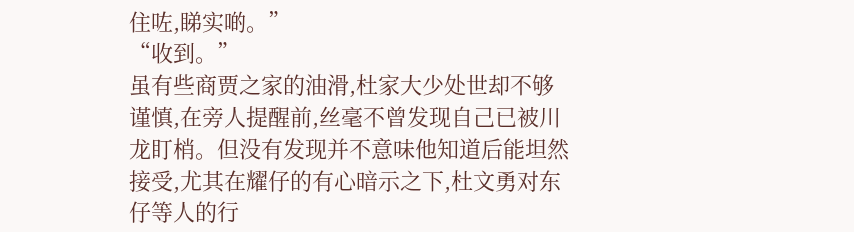住咗,睇实啲。”
“收到。”
虽有些商贾之家的油滑,杜家大少处世却不够谨慎,在旁人提醒前,丝毫不曾发现自己已被川龙盯梢。但没有发现并不意味他知道后能坦然接受,尤其在耀仔的有心暗示之下,杜文勇对东仔等人的行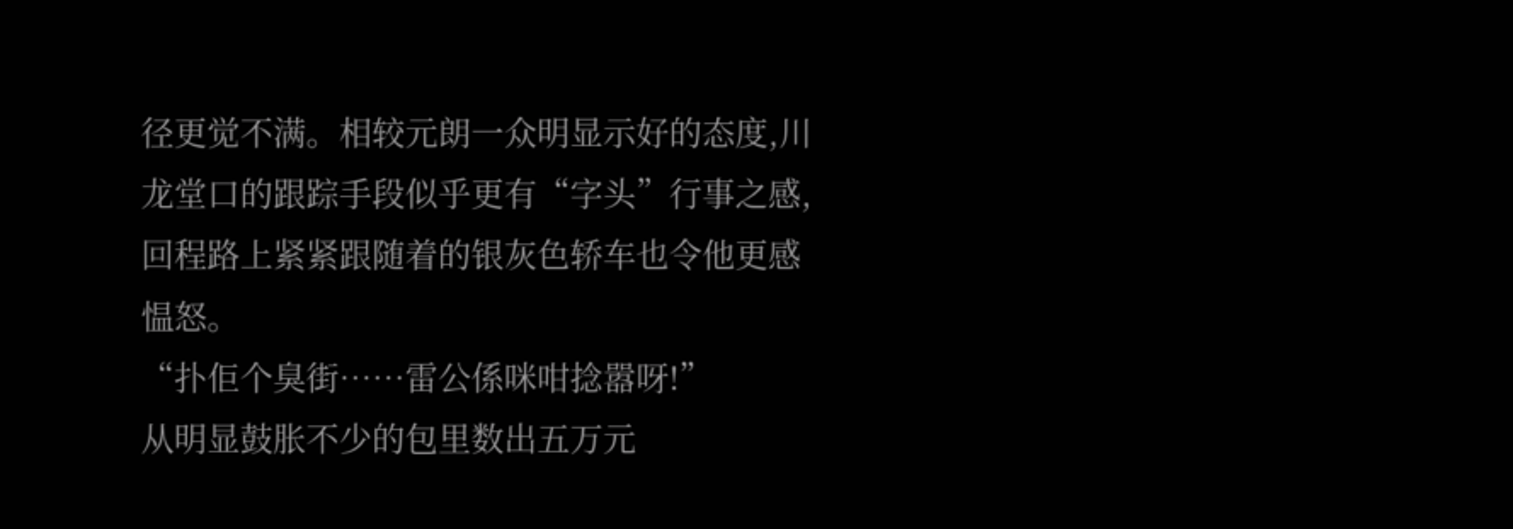径更觉不满。相较元朗一众明显示好的态度,川龙堂口的跟踪手段似乎更有“字头”行事之感,回程路上紧紧跟随着的银灰色轿车也令他更感愠怒。
“扑佢个臭街……雷公係咪咁捻嚣呀!”
从明显鼓胀不少的包里数出五万元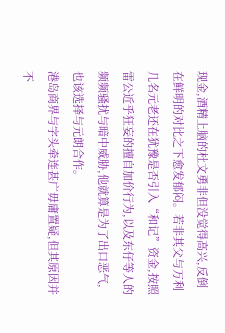现金,酒精上脑的杜文勇非但没觉得高兴,反倒在鲜明的对比之下愈发郁闷。若非其父与万利几名元老还在犹豫是否引入“和记”资金,按照雷公近乎狂妄的擅自加价行为,以及东仔等人的频频骚扰与暗中威胁,他就算是为了出口恶气,也该选择与元朗合作。
港岛商界与字头牵连甚广毋庸置疑,但其原因并不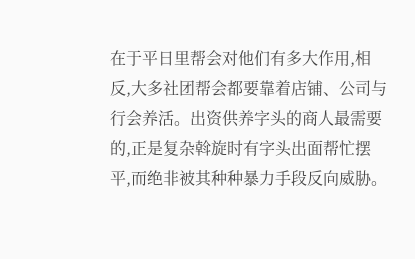在于平日里帮会对他们有多大作用,相反,大多社团帮会都要靠着店铺、公司与行会养活。出资供养字头的商人最需要的,正是复杂斡旋时有字头出面帮忙摆平,而绝非被其种种暴力手段反向威胁。